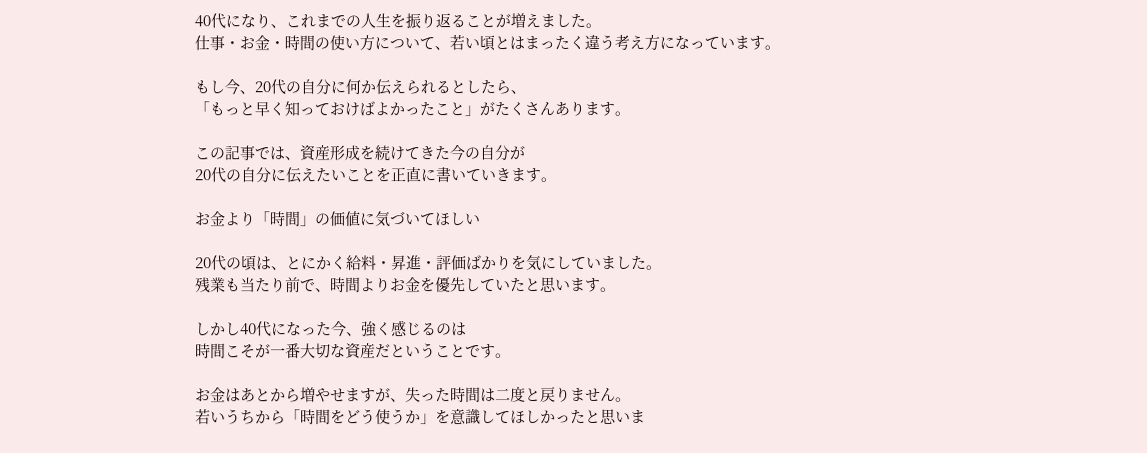40代になり、これまでの人生を振り返ることが増えました。
仕事・お金・時間の使い方について、若い頃とはまったく違う考え方になっています。

もし今、20代の自分に何か伝えられるとしたら、
「もっと早く知っておけばよかったこと」がたくさんあります。

この記事では、資産形成を続けてきた今の自分が
20代の自分に伝えたいことを正直に書いていきます。

お金より「時間」の価値に気づいてほしい

20代の頃は、とにかく給料・昇進・評価ばかりを気にしていました。
残業も当たり前で、時間よりお金を優先していたと思います。

しかし40代になった今、強く感じるのは
時間こそが一番大切な資産だということです。

お金はあとから増やせますが、失った時間は二度と戻りません。
若いうちから「時間をどう使うか」を意識してほしかったと思いま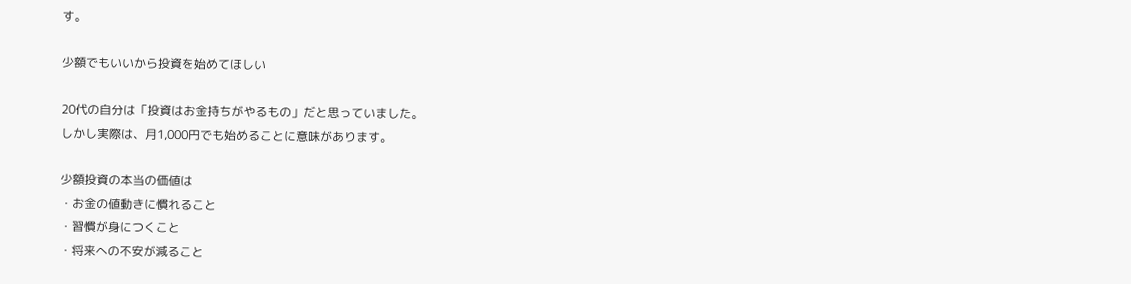す。

少額でもいいから投資を始めてほしい

20代の自分は「投資はお金持ちがやるもの」だと思っていました。
しかし実際は、月1,000円でも始めることに意味があります。

少額投資の本当の価値は
・お金の値動きに慣れること
・習慣が身につくこと
・将来への不安が減ること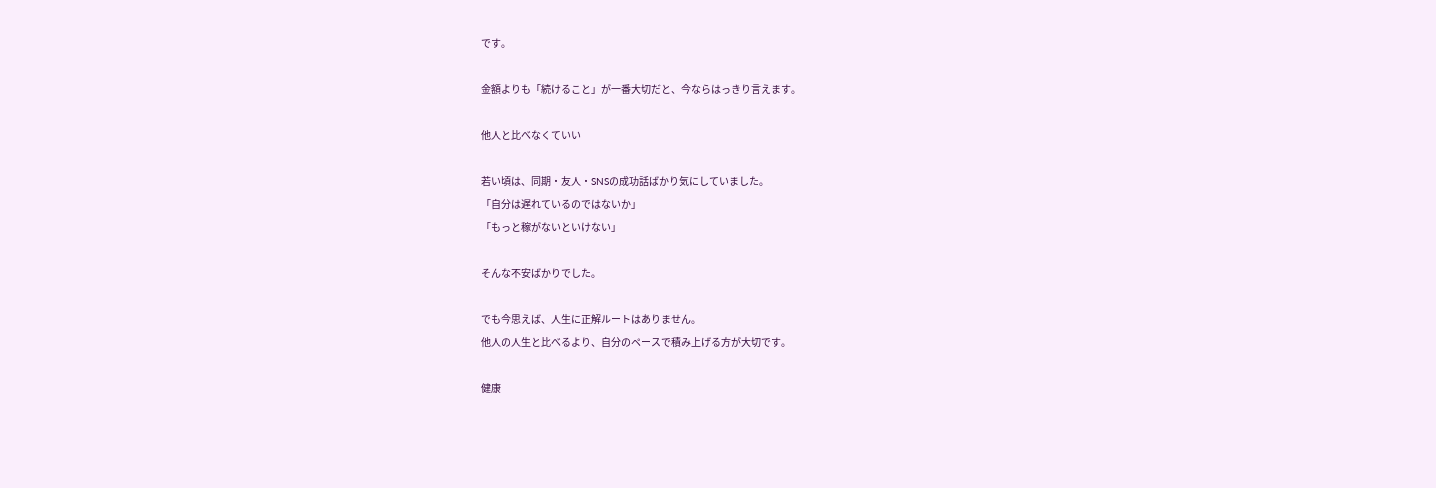です。

金額よりも「続けること」が一番大切だと、今ならはっきり言えます。

他人と比べなくていい

若い頃は、同期・友人・SNSの成功話ばかり気にしていました。
「自分は遅れているのではないか」
「もっと稼がないといけない」

そんな不安ばかりでした。

でも今思えば、人生に正解ルートはありません。
他人の人生と比べるより、自分のペースで積み上げる方が大切です。

健康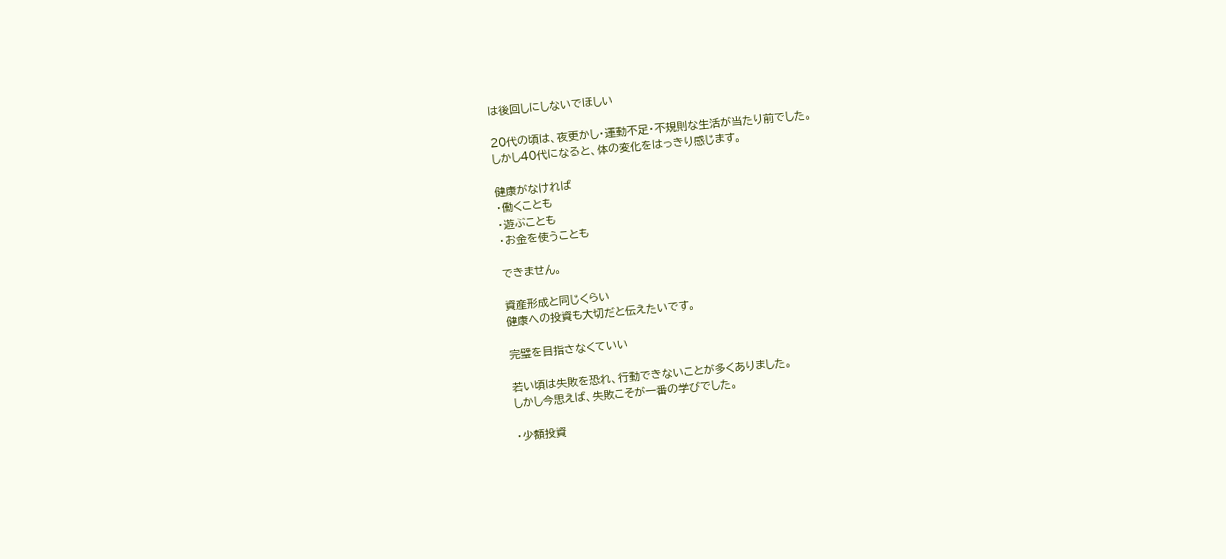は後回しにしないでほしい

20代の頃は、夜更かし・運動不足・不規則な生活が当たり前でした。
しかし40代になると、体の変化をはっきり感じます。

健康がなければ
・働くことも
・遊ぶことも
・お金を使うことも

できません。

資産形成と同じくらい
健康への投資も大切だと伝えたいです。

完璧を目指さなくていい

若い頃は失敗を恐れ、行動できないことが多くありました。
しかし今思えば、失敗こそが一番の学びでした。

・少額投資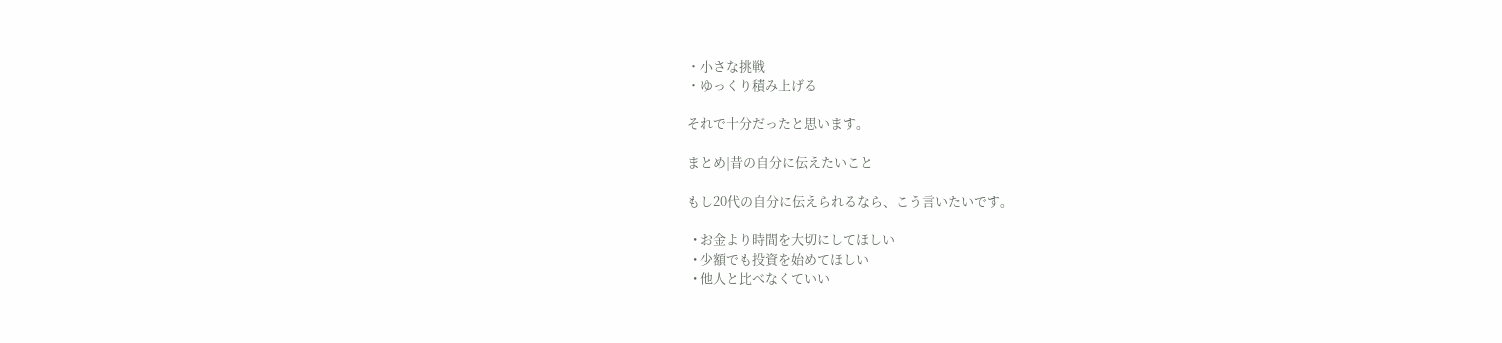・小さな挑戦
・ゆっくり積み上げる

それで十分だったと思います。

まとめ|昔の自分に伝えたいこと

もし20代の自分に伝えられるなら、こう言いたいです。

  • お金より時間を大切にしてほしい
  • 少額でも投資を始めてほしい
  • 他人と比べなくていい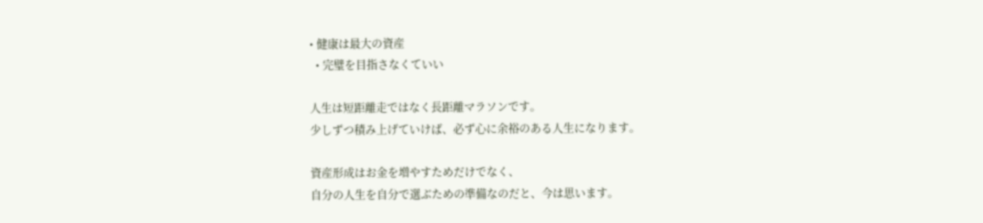• 健康は最大の資産
  • 完璧を目指さなくていい

人生は短距離走ではなく長距離マラソンです。
少しずつ積み上げていけば、必ず心に余裕のある人生になります。

資産形成はお金を増やすためだけでなく、
自分の人生を自分で選ぶための準備なのだと、今は思います。